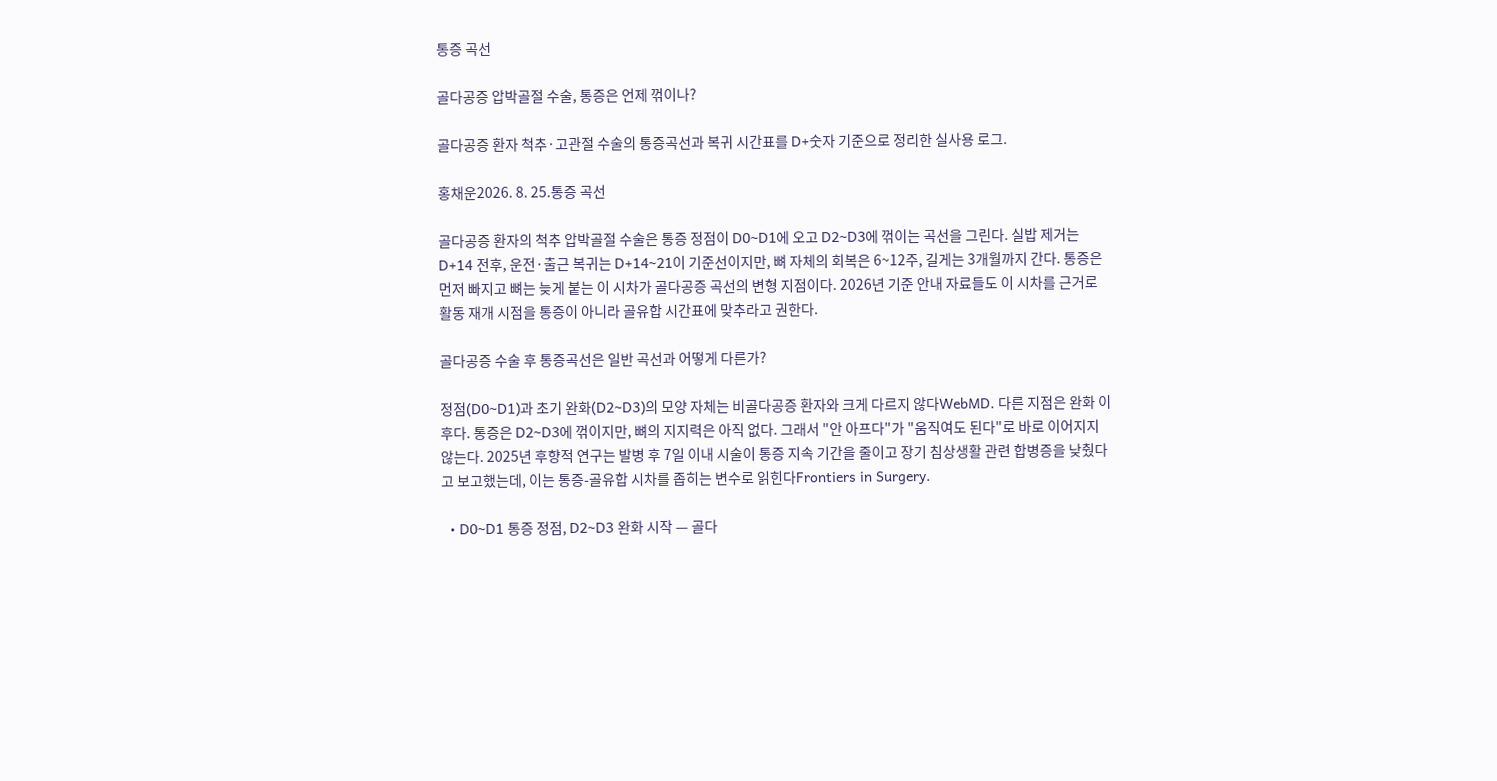통증 곡선

골다공증 압박골절 수술, 통증은 언제 꺾이나?

골다공증 환자 척추·고관절 수술의 통증곡선과 복귀 시간표를 D+숫자 기준으로 정리한 실사용 로그.

홍채운2026. 8. 25.통증 곡선

골다공증 환자의 척추 압박골절 수술은 통증 정점이 D0~D1에 오고 D2~D3에 꺾이는 곡선을 그린다. 실밥 제거는 D+14 전후, 운전·출근 복귀는 D+14~21이 기준선이지만, 뼈 자체의 회복은 6~12주, 길게는 3개월까지 간다. 통증은 먼저 빠지고 뼈는 늦게 붙는 이 시차가 골다공증 곡선의 변형 지점이다. 2026년 기준 안내 자료들도 이 시차를 근거로 활동 재개 시점을 통증이 아니라 골유합 시간표에 맞추라고 권한다.

골다공증 수술 후 통증곡선은 일반 곡선과 어떻게 다른가?

정점(D0~D1)과 초기 완화(D2~D3)의 모양 자체는 비골다공증 환자와 크게 다르지 않다WebMD. 다른 지점은 완화 이후다. 통증은 D2~D3에 꺾이지만, 뼈의 지지력은 아직 없다. 그래서 "안 아프다"가 "움직여도 된다"로 바로 이어지지 않는다. 2025년 후향적 연구는 발병 후 7일 이내 시술이 통증 지속 기간을 줄이고 장기 침상생활 관련 합병증을 낮췄다고 보고했는데, 이는 통증-골유합 시차를 좁히는 변수로 읽힌다Frontiers in Surgery.

  • D0~D1 통증 정점, D2~D3 완화 시작 — 골다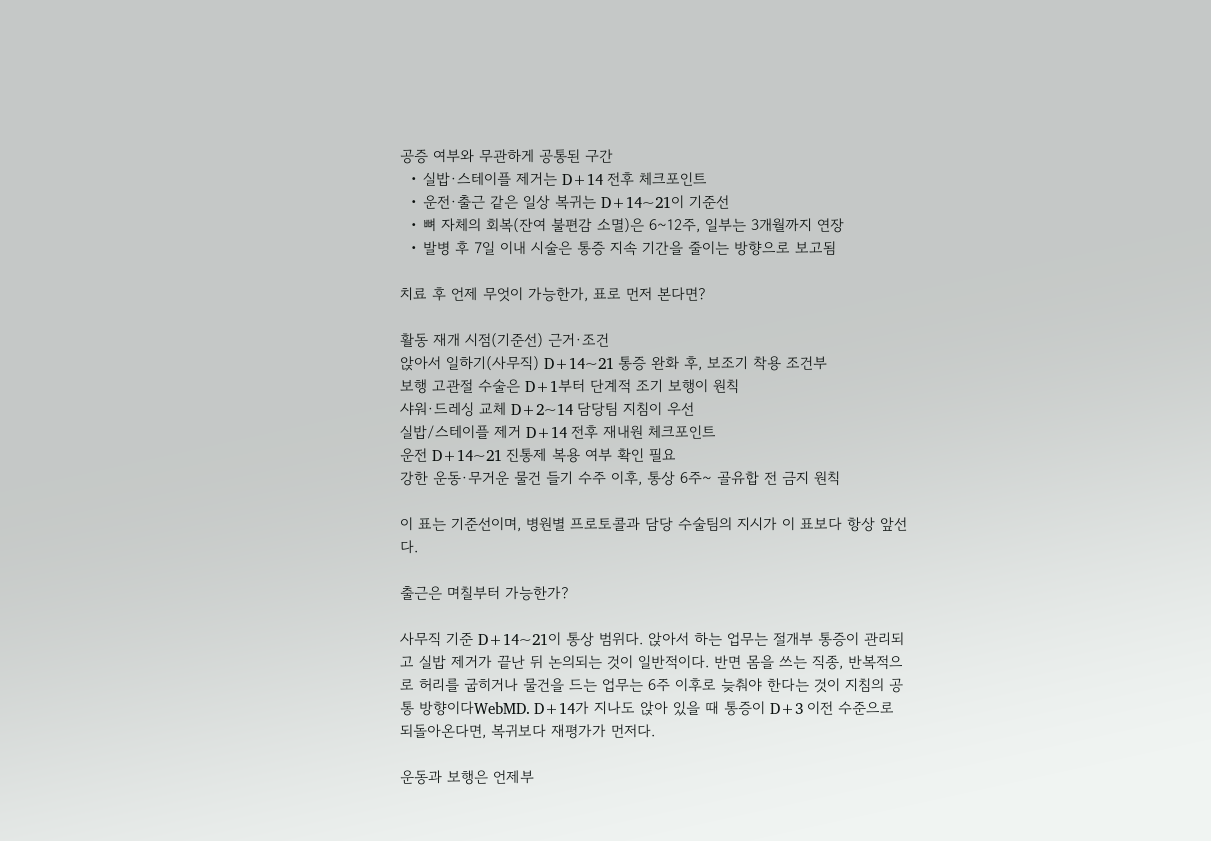공증 여부와 무관하게 공통된 구간
  • 실밥·스테이플 제거는 D+14 전후 체크포인트
  • 운전·출근 같은 일상 복귀는 D+14~21이 기준선
  • 뼈 자체의 회복(잔여 불편감 소멸)은 6~12주, 일부는 3개월까지 연장
  • 발병 후 7일 이내 시술은 통증 지속 기간을 줄이는 방향으로 보고됨

치료 후 언제 무엇이 가능한가, 표로 먼저 본다면?

활동 재개 시점(기준선) 근거·조건
앉아서 일하기(사무직) D+14~21 통증 완화 후, 보조기 착용 조건부
보행 고관절 수술은 D+1부터 단계적 조기 보행이 원칙
샤워·드레싱 교체 D+2~14 담당팀 지침이 우선
실밥/스테이플 제거 D+14 전후 재내원 체크포인트
운전 D+14~21 진통제 복용 여부 확인 필요
강한 운동·무거운 물건 들기 수주 이후, 통상 6주~ 골유합 전 금지 원칙

이 표는 기준선이며, 병원별 프로토콜과 담당 수술팀의 지시가 이 표보다 항상 앞선다.

출근은 며칠부터 가능한가?

사무직 기준 D+14~21이 통상 범위다. 앉아서 하는 업무는 절개부 통증이 관리되고 실밥 제거가 끝난 뒤 논의되는 것이 일반적이다. 반면 몸을 쓰는 직종, 반복적으로 허리를 굽히거나 물건을 드는 업무는 6주 이후로 늦춰야 한다는 것이 지침의 공통 방향이다WebMD. D+14가 지나도 앉아 있을 때 통증이 D+3 이전 수준으로 되돌아온다면, 복귀보다 재평가가 먼저다.

운동과 보행은 언제부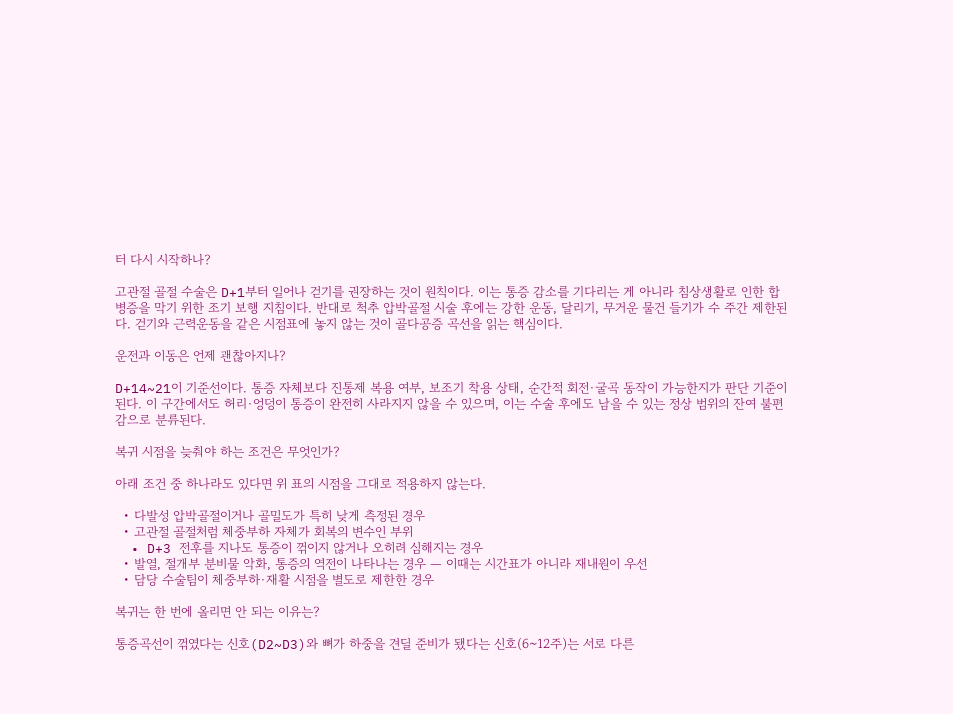터 다시 시작하나?

고관절 골절 수술은 D+1부터 일어나 걷기를 권장하는 것이 원칙이다. 이는 통증 감소를 기다리는 게 아니라 침상생활로 인한 합병증을 막기 위한 조기 보행 지침이다. 반대로 척추 압박골절 시술 후에는 강한 운동, 달리기, 무거운 물건 들기가 수 주간 제한된다. 걷기와 근력운동을 같은 시점표에 놓지 않는 것이 골다공증 곡선을 읽는 핵심이다.

운전과 이동은 언제 괜찮아지나?

D+14~21이 기준선이다. 통증 자체보다 진통제 복용 여부, 보조기 착용 상태, 순간적 회전·굴곡 동작이 가능한지가 판단 기준이 된다. 이 구간에서도 허리·엉덩이 통증이 완전히 사라지지 않을 수 있으며, 이는 수술 후에도 남을 수 있는 정상 범위의 잔여 불편감으로 분류된다.

복귀 시점을 늦춰야 하는 조건은 무엇인가?

아래 조건 중 하나라도 있다면 위 표의 시점을 그대로 적용하지 않는다.

  • 다발성 압박골절이거나 골밀도가 특히 낮게 측정된 경우
  • 고관절 골절처럼 체중부하 자체가 회복의 변수인 부위
  • D+3 전후를 지나도 통증이 꺾이지 않거나 오히려 심해지는 경우
  • 발열, 절개부 분비물 악화, 통증의 역전이 나타나는 경우 — 이때는 시간표가 아니라 재내원이 우선
  • 담당 수술팀이 체중부하·재활 시점을 별도로 제한한 경우

복귀는 한 번에 올리면 안 되는 이유는?

통증곡선이 꺾였다는 신호(D2~D3)와 뼈가 하중을 견딜 준비가 됐다는 신호(6~12주)는 서로 다른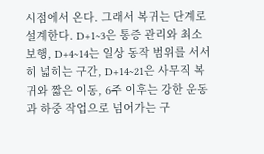시점에서 온다. 그래서 복귀는 단계로 설계한다. D+1~3은 통증 관리와 최소 보행, D+4~14는 일상 동작 범위를 서서히 넓히는 구간, D+14~21은 사무직 복귀와 짧은 이동, 6주 이후는 강한 운동과 하중 작업으로 넘어가는 구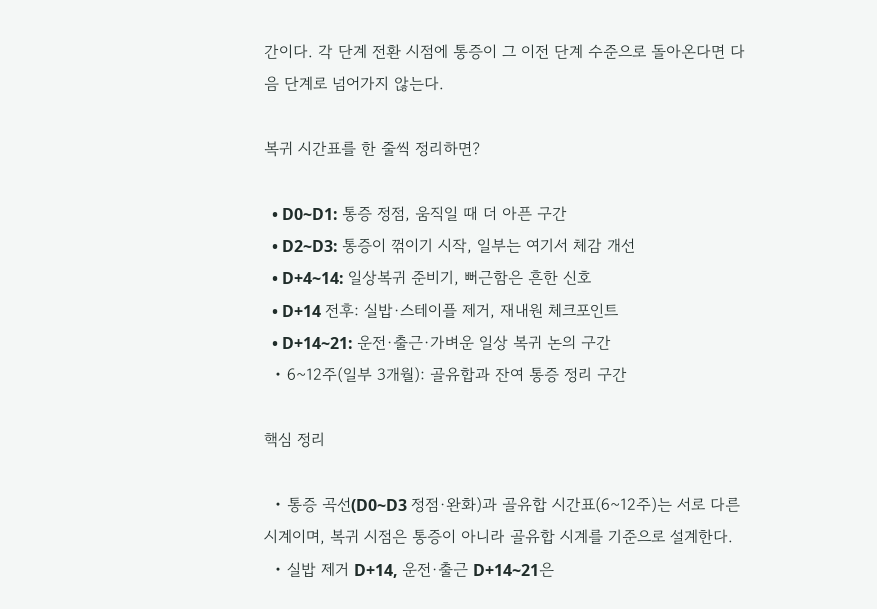간이다. 각 단계 전환 시점에 통증이 그 이전 단계 수준으로 돌아온다면 다음 단계로 넘어가지 않는다.

복귀 시간표를 한 줄씩 정리하면?

  • D0~D1: 통증 정점, 움직일 때 더 아픈 구간
  • D2~D3: 통증이 꺾이기 시작, 일부는 여기서 체감 개선
  • D+4~14: 일상복귀 준비기, 뻐근함은 흔한 신호
  • D+14 전후: 실밥·스테이플 제거, 재내원 체크포인트
  • D+14~21: 운전·출근·가벼운 일상 복귀 논의 구간
  • 6~12주(일부 3개월): 골유합과 잔여 통증 정리 구간

핵심 정리

  • 통증 곡선(D0~D3 정점·완화)과 골유합 시간표(6~12주)는 서로 다른 시계이며, 복귀 시점은 통증이 아니라 골유합 시계를 기준으로 설계한다.
  • 실밥 제거 D+14, 운전·출근 D+14~21은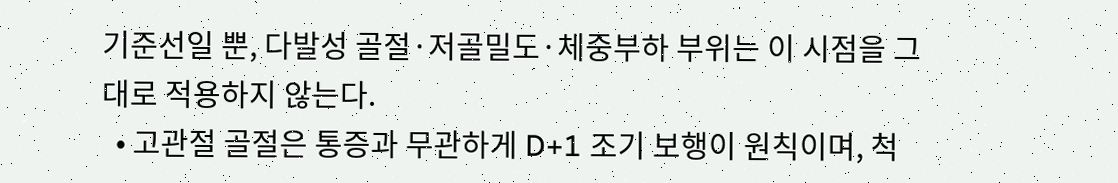기준선일 뿐, 다발성 골절·저골밀도·체중부하 부위는 이 시점을 그대로 적용하지 않는다.
  • 고관절 골절은 통증과 무관하게 D+1 조기 보행이 원칙이며, 척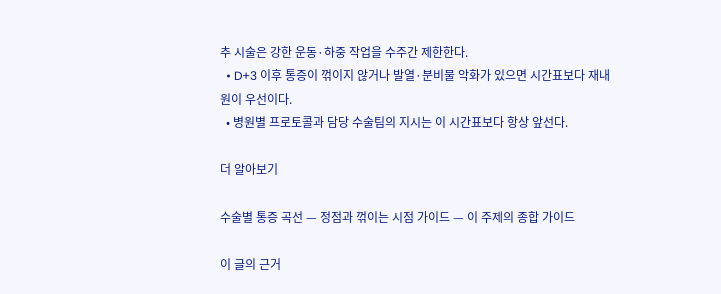추 시술은 강한 운동·하중 작업을 수주간 제한한다.
  • D+3 이후 통증이 꺾이지 않거나 발열·분비물 악화가 있으면 시간표보다 재내원이 우선이다.
  • 병원별 프로토콜과 담당 수술팀의 지시는 이 시간표보다 항상 앞선다.

더 알아보기

수술별 통증 곡선 — 정점과 꺾이는 시점 가이드 — 이 주제의 종합 가이드

이 글의 근거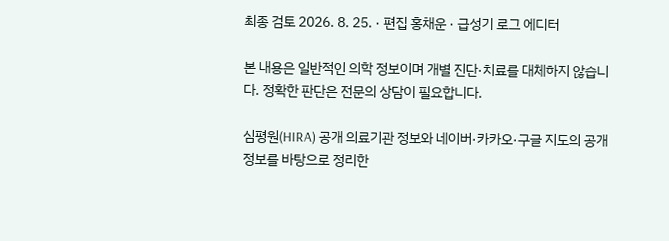최종 검토 2026. 8. 25. · 편집 홍채운 · 급성기 로그 에디터

본 내용은 일반적인 의학 정보이며 개별 진단·치료를 대체하지 않습니다. 정확한 판단은 전문의 상담이 필요합니다.

심평원(HIRA) 공개 의료기관 정보와 네이버·카카오·구글 지도의 공개 정보를 바탕으로 정리한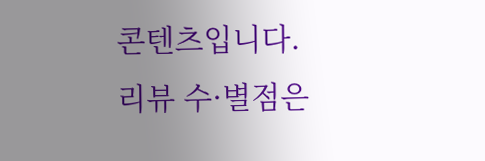콘텐츠입니다. 리뷰 수·별점은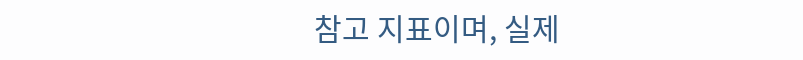참고 지표이며, 실제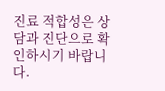진료 적합성은 상담과 진단으로 확인하시기 바랍니다.